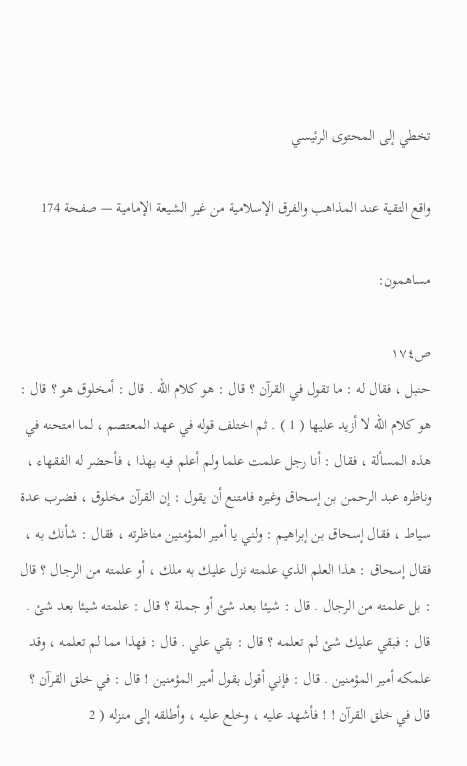تخطي إلى المحتوى الرئيسي

واقع التقية عند المذاهب والفرق الإسلامية من غير الشيعة الإمامية — صفحة 174

مساهمون:

ص١٧٤
حنبل ، فقال له : ما تقول في القرآن ؟ قال : هو كلام الله . قال : أمخلوق هو ؟ قال : هو كلام الله لا أزيد عليها ( 1 ) . ثم اختلف قوله في عهد المعتصم ، لما امتحنه في هذه المسألة ، فقال : أنا رجل علمت علما ولم أعلم فيه بهذا ، فأحضر له الفقهاء ، وناظره عبد الرحمن بن إسحاق وغيره فامتنع أن يقول : إن القرآن مخلوق ، فضرب عدة سياط ، فقال إسحاق بن إبراهيم : ولني يا أمير المؤمنين مناظرته ، فقال : شأنك به ، فقال إسحاق : هذا العلم الذي علمته نزل عليك به ملك ، أو علمته من الرجال ؟ قال : بل علمته من الرجال . قال : شيئا بعد شئ أو جملة ؟ قال : علمته شيئا بعد شئ . قال : فبقي عليك شئ لم تعلمه ؟ قال : بقي علي . قال : فهذا مما لم تعلمه ، وقد علمكه أمير المؤمنين . قال : فإني أقول بقول أمير المؤمنين ! قال : في خلق القرآن ؟ قال في خلق القرآن ! ! فأشهد عليه ، وخلع عليه ، وأطلقه إلى منزله ( 2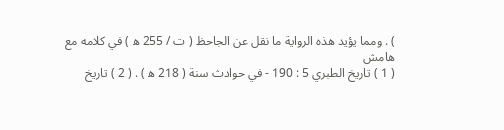) . ومما يؤيد هذه الرواية ما نقل عن الجاحظ ( ت / 255 ه‍ ) في كلامه مع
هامش
( 1 ) تاريخ الطبري 5 : 190 - في حوادث سنة ( 218 ه‍ ) . ( 2 ) تاريخ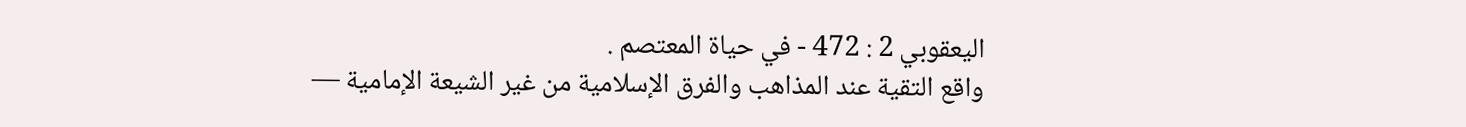اليعقوبي 2 : 472 - في حياة المعتصم .
واقع التقية عند المذاهب والفرق الإسلامية من غير الشيعة الإمامية —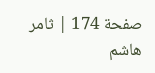صفحة 174 | ثامر هاشم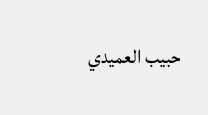حبيب العميدي